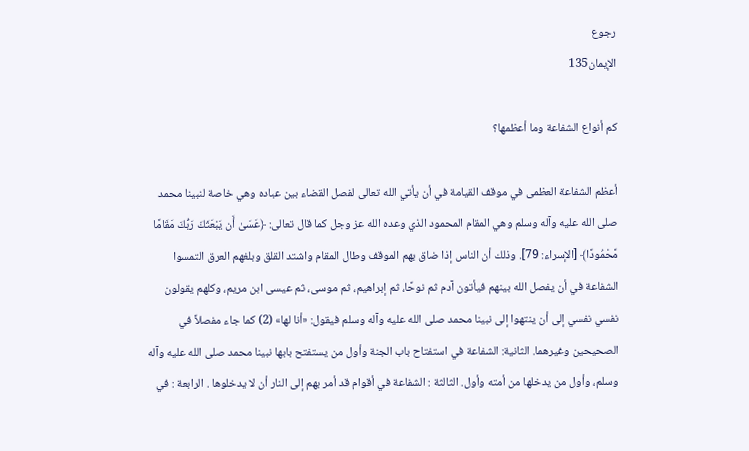رجوع
الإيمان135

كم أنواع الشفاعة وما أعظمها؟

أعظم الشفاعة العظمى في موقف القيامة في أن يأتي الله تعالى لفصل القضاء بين عباده وهي خاصة لنبينا محمد صلى الله عليه وآله وسلم وهي المقام المحمود الذي وعده الله عز وجل كما قال تعالى: ﴿عَسَىٰ أَن يَبْعَثَكَ رَبُّكَ مَقَامًا مَّحْمُودًا﴾ [الإسراء: 79]. وذلك أن الناس إذا ضاق بهم الموقف وطال المقام واشتد القلق وبلغهم العرق التمسوا الشفاعة في أن يفصل الله بينهم فيأتون آدم ثم نوحًا، ثم إبراهيم، ثم موسى، ثم عيسى ابن مريم، وكلهم يقولون نفسي نفسي إلى أن ينتهوا إلى نبينا محمد صلى الله عليه وآله وسلم فيقول: «أنا لها» (2) كما جاء مفصلاً في الصحيحين وغيرهما. الثانية: الشفاعة في استفتاح باب الجنة وأول من يستفتح بابها نبينا محمد صلى الله عليه وآله وسلم، وأول من يدخلها من أمته وأول. الثالثة : الشفاعة في أقوام قد أمر بهم إلى النار أن لا يدخلوها . الرابعة : في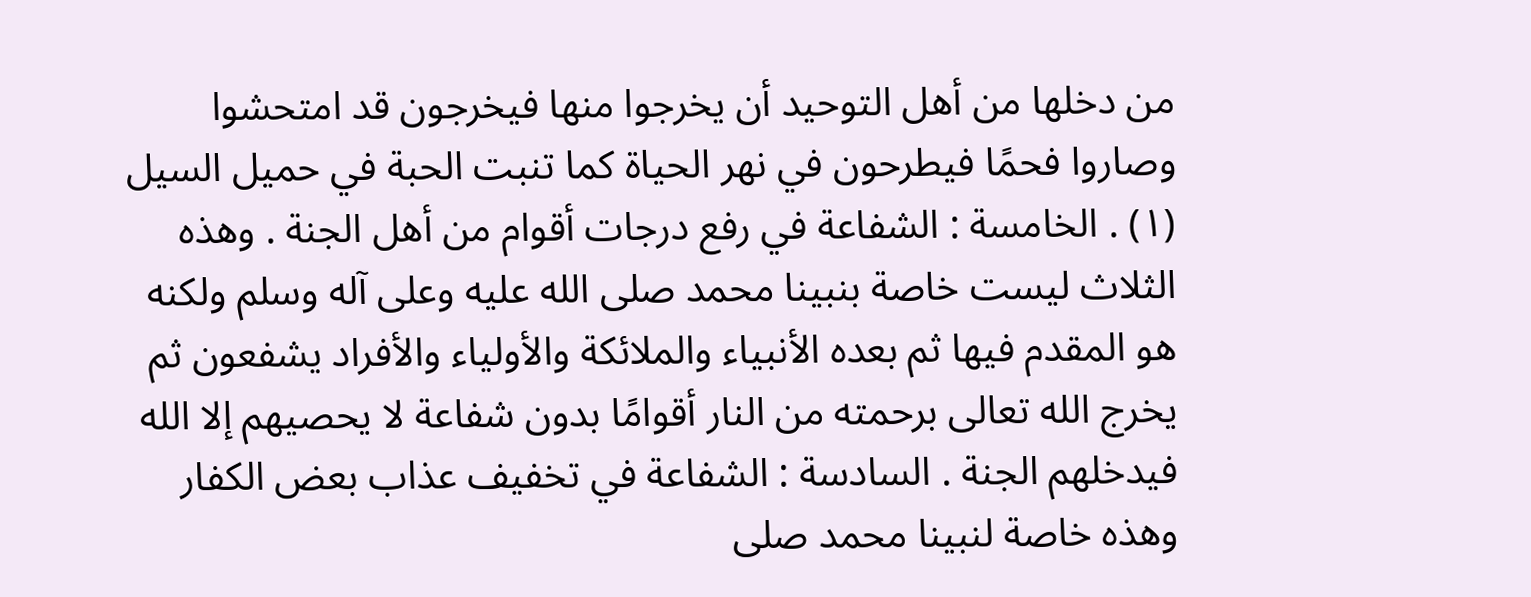من دخلها من أهل التوحيد أن يخرجوا منها فيخرجون قد امتحشوا وصاروا فحمًا فيطرحون في نهر الحياة كما تنبت الحبة في حميل السيل (١) . الخامسة : الشفاعة في رفع درجات أقوام من أهل الجنة . وهذه الثلاث ليست خاصة بنبينا محمد صلى الله عليه وعلى آله وسلم ولكنه هو المقدم فيها ثم بعده الأنبياء والملائكة والأولياء والأفراد يشفعون ثم يخرج الله تعالى برحمته من النار أقوامًا بدون شفاعة لا يحصيهم إلا الله فيدخلهم الجنة . السادسة : الشفاعة في تخفيف عذاب بعض الكفار وهذه خاصة لنبينا محمد صلى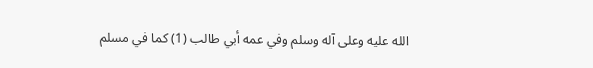الله عليه وعلى آله وسلم وفي عمه أبي طالب (1) كما في مسلم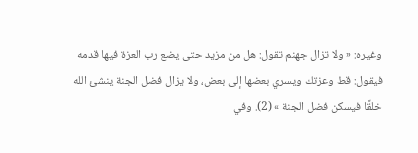وغيره: « ولا تزال جهنم تقول: هل من مزيد حتى يضع رب العزة فيها قدمه فيقول: قط وعزتك ويسري بعضها إلى بعض، ولا يزال فضل الجنة ينشئ الله خلقًا فيسكن فضل الجنة » (2). وفي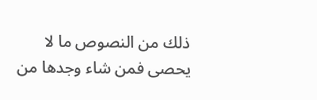ذلك من النصوص ما لا يحصى فمن شاء وجدها من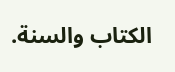الكتاب والسنة.